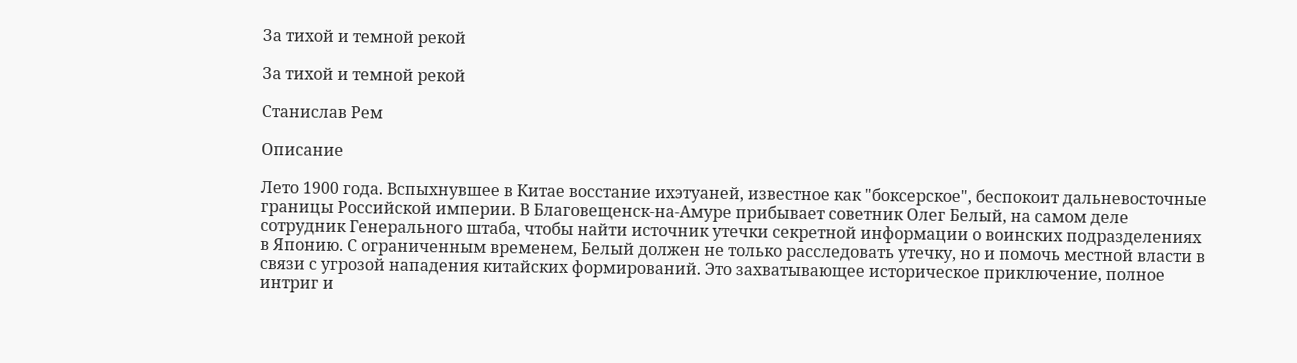За тихой и темной рекой

За тихой и темной рекой

Станислав Рем

Описание

Лето 1900 года. Вспыхнувшее в Китае восстание ихэтуаней, известное как "боксерское", беспокоит дальневосточные границы Российской империи. В Благовещенск-на-Амуре прибывает советник Олег Белый, на самом деле сотрудник Генерального штаба, чтобы найти источник утечки секретной информации о воинских подразделениях в Японию. С ограниченным временем, Белый должен не только расследовать утечку, но и помочь местной власти в связи с угрозой нападения китайских формирований. Это захватывающее историческое приключение, полное интриг и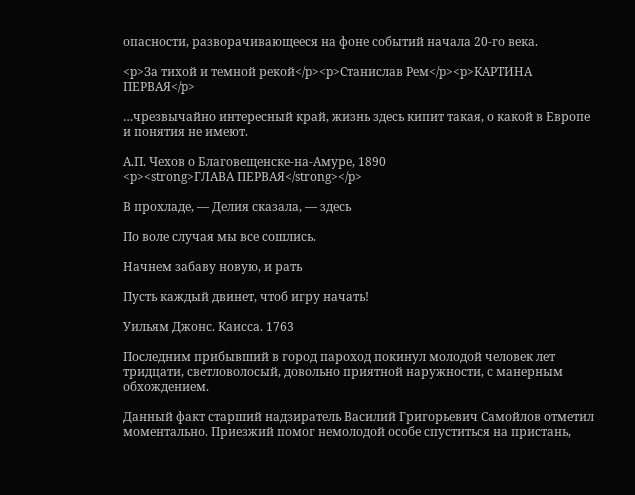опасности, разворачивающееся на фоне событий начала 20-го века.

<p>За тихой и темной рекой</p><p>Станислав Рем</p><p>КАРТИНА ПЕРВАЯ</p>

…чрезвычайно интересный край, жизнь здесь кипит такая, о какой в Европе и понятия не имеют.

А.П. Чехов о Благовещенске-на-Амуре, 1890
<p><strong>ГЛАВА ПЕРВАЯ</strong></p>

В прохладе, — Делия сказала, — здесь

По воле случая мы все сошлись.

Начнем забаву новую, и рать

Пусть каждый двинет, чтоб игру начать!

Уильям Джонс. Каисса. 1763

Последним прибывший в город пароход покинул молодой человек лет тридцати, светловолосый, довольно приятной наружности, с манерным обхождением.

Данный факт старший надзиратель Василий Григорьевич Самойлов отметил моментально. Приезжий помог немолодой особе спуститься на пристань,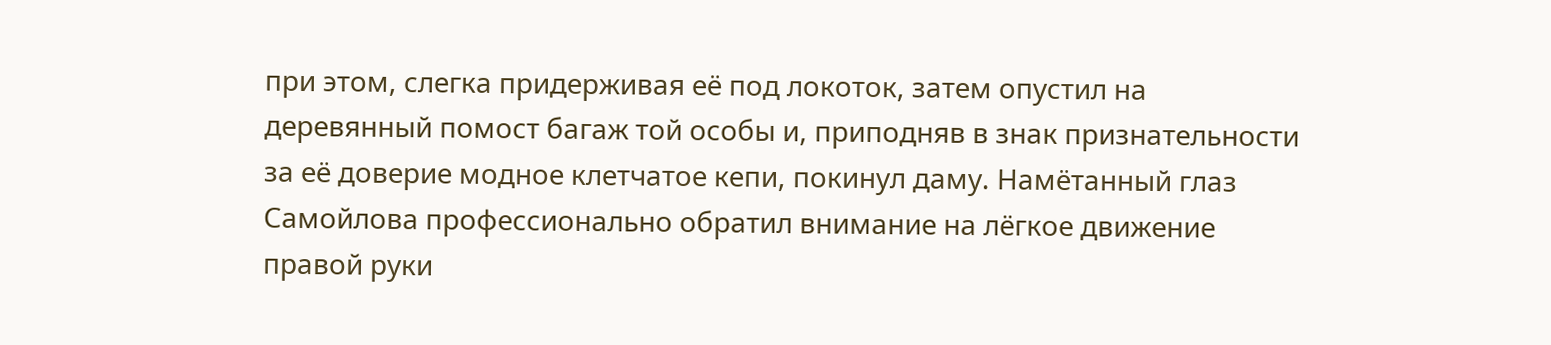при этом, слегка придерживая её под локоток, затем опустил на деревянный помост багаж той особы и, приподняв в знак признательности за её доверие модное клетчатое кепи, покинул даму. Намётанный глаз Самойлова профессионально обратил внимание на лёгкое движение правой руки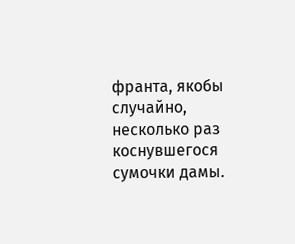франта, якобы случайно, несколько раз коснувшегося сумочки дамы.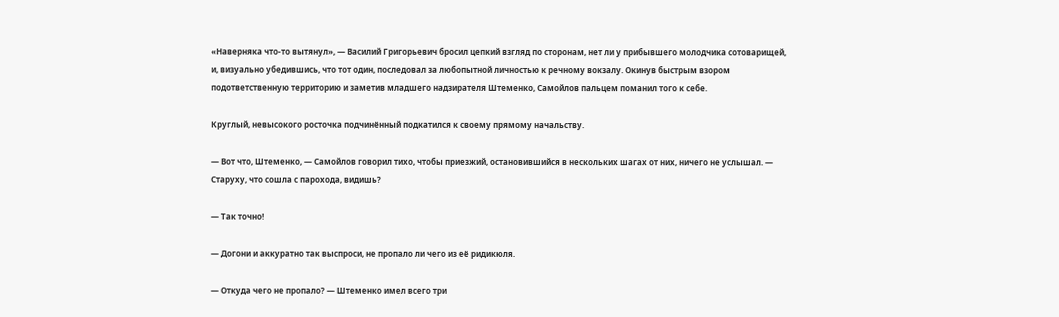«Наверняка что-то вытянул», — Василий Григорьевич бросил цепкий взгляд по сторонам, нет ли у прибывшего молодчика сотоварищей, и, визуально убедившись, что тот один, последовал за любопытной личностью к речному вокзалу. Окинув быстрым взором подответственную территорию и заметив младшего надзирателя Штеменко, Самойлов пальцем поманил того к себе.

Круглый, невысокого росточка подчинённый подкатился к своему прямому начальству.

— Вот что, Штеменко, — Самойлов говорил тихо, чтобы приезжий, остановившийся в нескольких шагах от них, ничего не услышал. — Старуху, что сошла с парохода, видишь?

— Так точно!

— Догони и аккуратно так выспроси, не пропало ли чего из её ридикюля.

— Откуда чего не пропало? — Штеменко имел всего три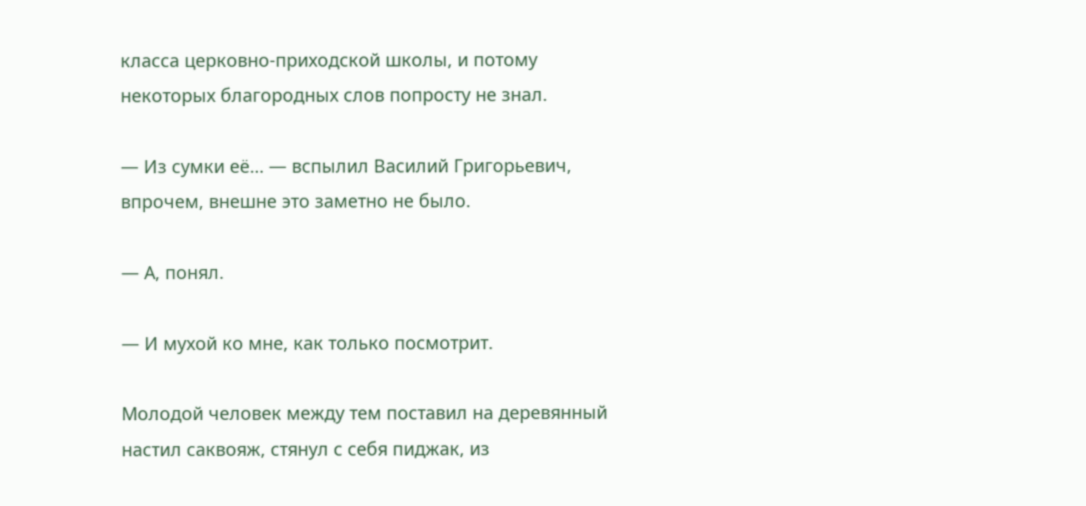класса церковно-приходской школы, и потому некоторых благородных слов попросту не знал.

— Из сумки её… — вспылил Василий Григорьевич, впрочем, внешне это заметно не было.

— А, понял.

— И мухой ко мне, как только посмотрит.

Молодой человек между тем поставил на деревянный настил саквояж, стянул с себя пиджак, из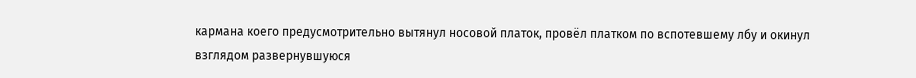кармана коего предусмотрительно вытянул носовой платок, провёл платком по вспотевшему лбу и окинул взглядом развернувшуюся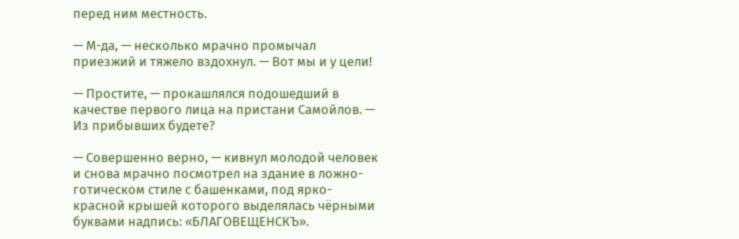перед ним местность.

— М-да, — несколько мрачно промычал приезжий и тяжело вздохнул. — Вот мы и у цели!

— Простите, — прокашлялся подошедший в качестве первого лица на пристани Самойлов. — Из прибывших будете?

— Совершенно верно, — кивнул молодой человек и снова мрачно посмотрел на здание в ложно-готическом стиле с башенками, под ярко-красной крышей которого выделялась чёрными буквами надпись: «БЛАГОВЕЩЕНСКЪ».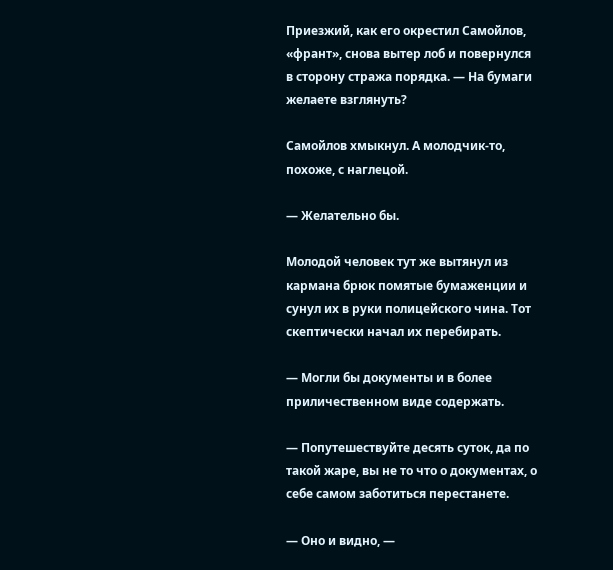Приезжий, как его окрестил Самойлов, «франт», снова вытер лоб и повернулся в сторону стража порядка. — На бумаги желаете взглянуть?

Самойлов хмыкнул. А молодчик-то, похоже, с наглецой.

— Желательно бы.

Молодой человек тут же вытянул из кармана брюк помятые бумаженции и сунул их в руки полицейского чина. Тот скептически начал их перебирать.

— Могли бы документы и в более приличественном виде содержать.

— Попутешествуйте десять суток, да по такой жаре, вы не то что о документах, о себе самом заботиться перестанете.

— Оно и видно, —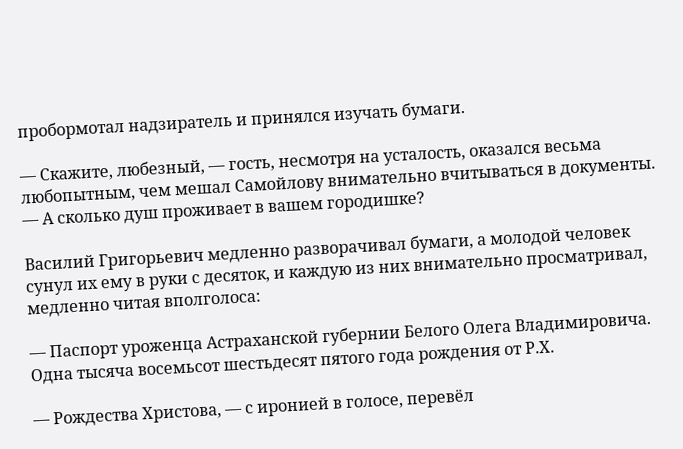пробормотал надзиратель и принялся изучать бумаги.

— Скажите, любезный, — гость, несмотря на усталость, оказался весьма любопытным, чем мешал Самойлову внимательно вчитываться в документы. — А сколько душ проживает в вашем городишке?

Василий Григорьевич медленно разворачивал бумаги, а молодой человек сунул их ему в руки с десяток, и каждую из них внимательно просматривал, медленно читая вполголоса:

— Паспорт уроженца Астраханской губернии Белого Олега Владимировича. Одна тысяча восемьсот шестьдесят пятого года рождения от Р.Х.

— Рождества Христова, — с иронией в голосе, перевёл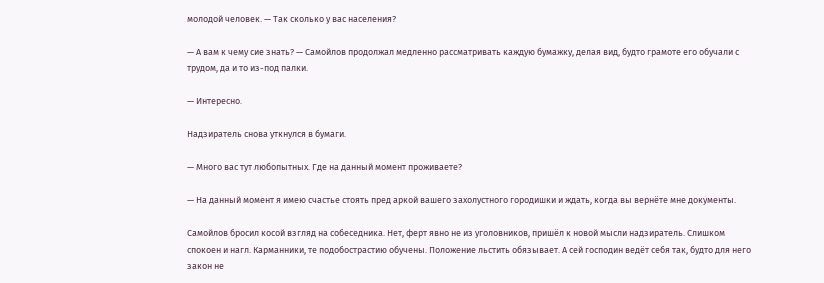молодой человек. — Так сколько у вас населения?

— А вам к чему сие знать? — Самойлов продолжал медленно рассматривать каждую бумажку, делая вид, будто грамоте его обучали с трудом, да и то из-под палки.

— Интересно.

Надзиратель снова уткнулся в бумаги.

— Много вас тут любопытных. Где на данный момент проживаете?

— На данный момент я имею счастье стоять пред аркой вашего захолустного городишки и ждать, когда вы вернёте мне документы.

Самойлов бросил косой взгляд на собеседника. Нет, ферт явно не из уголовников, пришёл к новой мысли надзиратель. Слишком спокоен и нагл. Карманники, те подобострастию обучены. Положение льстить обязывает. А сей господин ведёт себя так, будто для него закон не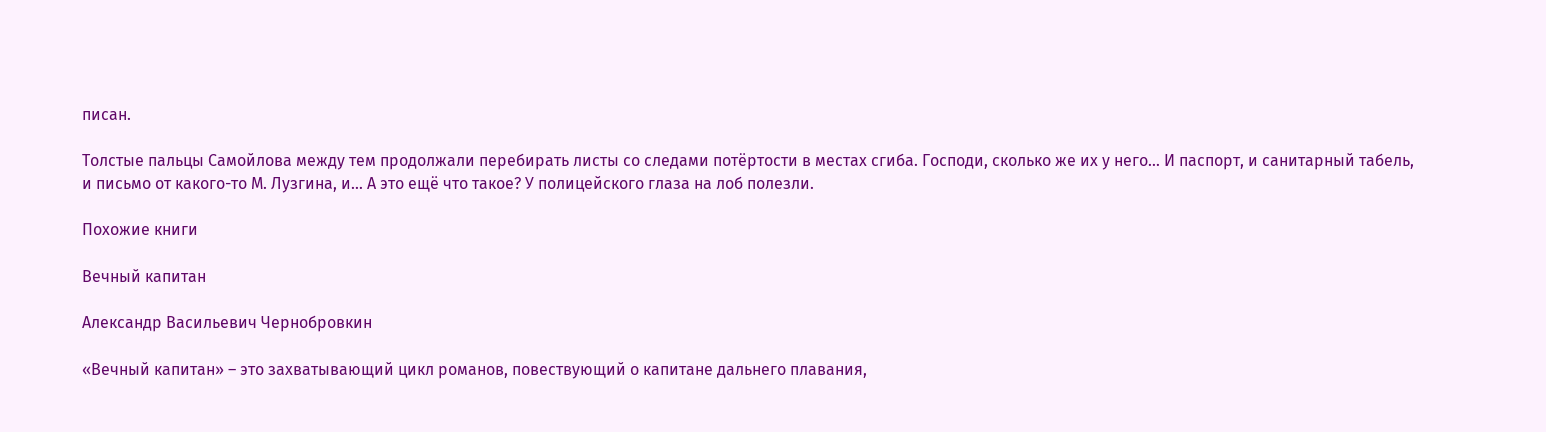писан.

Толстые пальцы Самойлова между тем продолжали перебирать листы со следами потёртости в местах сгиба. Господи, сколько же их у него… И паспорт, и санитарный табель, и письмо от какого-то М. Лузгина, и… А это ещё что такое? У полицейского глаза на лоб полезли.

Похожие книги

Вечный капитан

Александр Васильевич Чернобровкин

«Вечный капитан» – это захватывающий цикл романов, повествующий о капитане дальнего плавания,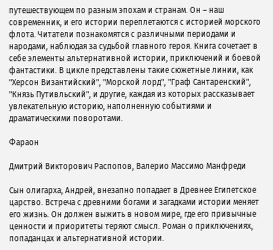путешествующем по разным эпохам и странам. Он – наш современник, и его истории переплетаются с историей морского флота. Читатели познакомятся с различными периодами и народами, наблюдая за судьбой главного героя. Книга сочетает в себе элементы альтернативной истории, приключений и боевой фантастики. В цикле представлены такие сюжетные линии, как "Херсон Византийский", "Морской лорд", "Граф Сантаренский", "Князь Путивльский", и другие, каждая из которых рассказывает увлекательную историю, наполненную событиями и драматическими поворотами.

Фараон

Дмитрий Викторович Распопов, Валерио Массимо Манфреди

Сын олигарха, Андрей, внезапно попадает в Древнее Египетское царство. Встреча с древними богами и загадками истории меняет его жизнь. Он должен выжить в новом мире, где его привычные ценности и приоритеты теряют смысл. Роман о приключениях, попаданцах и альтернативной истории.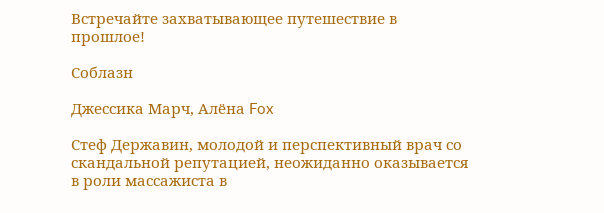Встречайте захватывающее путешествие в прошлое!

Соблазн

Джессика Марч, Алёна Fox

Стеф Державин, молодой и перспективный врач со скандальной репутацией, неожиданно оказывается в роли массажиста в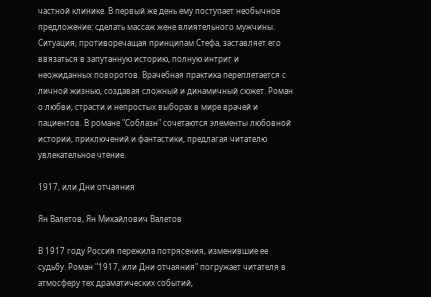частной клинике. В первый же день ему поступает необычное предложение: сделать массаж жене влиятельного мужчины. Ситуация, противоречащая принципам Стефа, заставляет его ввязаться в запутанную историю, полную интриг и неожиданных поворотов. Врачебная практика переплетается с личной жизнью, создавая сложный и динамичный сюжет. Роман о любви, страсти и непростых выборах в мире врачей и пациентов. В романе "Соблазн" сочетаются элементы любовной истории, приключений и фантастики, предлагая читателю увлекательное чтение.

1917, или Дни отчаяния

Ян Валетов, Ян Михайлович Валетов

В 1917 году Россия пережила потрясения, изменившие ее судьбу. Роман "1917, или Дни отчаяния" погружает читателя в атмосферу тех драматических событий,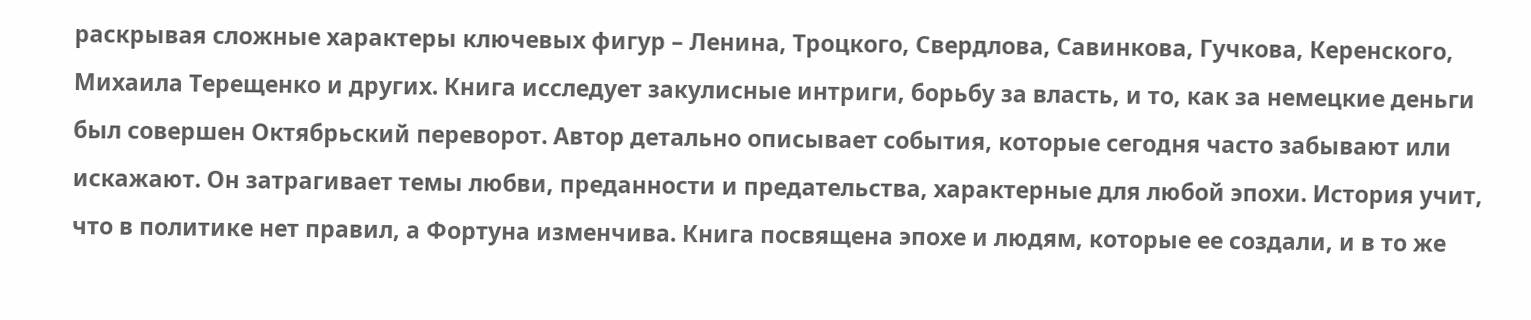раскрывая сложные характеры ключевых фигур – Ленина, Троцкого, Свердлова, Савинкова, Гучкова, Керенского, Михаила Терещенко и других. Книга исследует закулисные интриги, борьбу за власть, и то, как за немецкие деньги был совершен Октябрьский переворот. Автор детально описывает события, которые сегодня часто забывают или искажают. Он затрагивает темы любви, преданности и предательства, характерные для любой эпохи. История учит, что в политике нет правил, а Фортуна изменчива. Книга посвящена эпохе и людям, которые ее создали, и в то же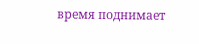время поднимает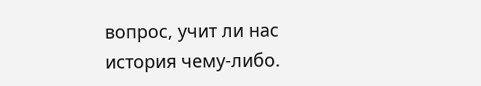вопрос, учит ли нас история чему-либо.